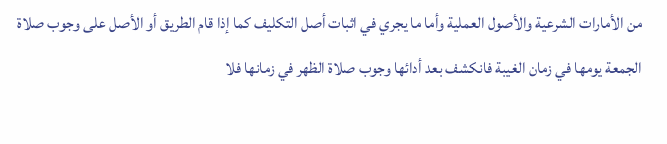من الأمارات الشرعية والأصول العملية وأما ما يجري في اثبات أصل التكليف كما إذا قام الطريق أو الأصل على وجوب صلاة الجمعة يومها في زمان الغيبة فانكشف بعد أدائها وجوب صلاة الظهر في زمانها فلا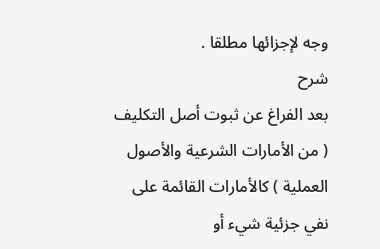وجه لإجزائها مطلقا .
شرح
بعد الفراغ عن ثبوت أصل التكليف ( من الأمارات الشرعية والأصول العملية ) كالأمارات القائمة على نفي جزئية شيء أو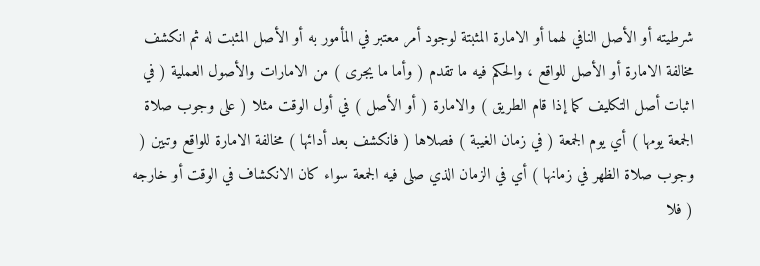شرطيته أو الأصل النافي لهما أو الامارة المثبتة لوجود أمر معتبر في المأمور به أو الأصل المثبت له ثم انكشف مخالفة الامارة أو الأصل للواقع ، والحكم فيه ما تقدم ( وأما ما يجرى ) من الامارات والأصول العملية ( في اثبات أصل التكليف كما إذا قام الطريق ) والامارة ( أو الأصل ) في أول الوقت مثلا ( على وجوب صلاة الجمعة يومها ) أي يوم الجمعة ( في زمان الغيبة ) فصلاها ( فانكشف بعد أدائها ) مخالفة الامارة للواقع وتبين ( وجوب صلاة الظهر في زمانها ) أي في الزمان الذي صلى فيه الجمعة سواء كان الانكشاف في الوقت أو خارجه ( فلا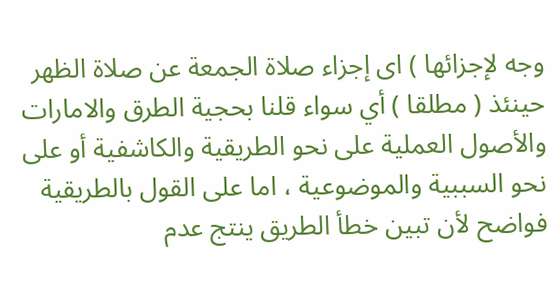وجه لإجزائها ) اى إجزاء صلاة الجمعة عن صلاة الظهر حينئذ ( مطلقا ) أي سواء قلنا بحجية الطرق والامارات والأصول العملية على نحو الطريقية والكاشفية أو على نحو السببية والموضوعية ، اما على القول بالطريقية فواضح لأن تبين خطأ الطريق ينتج عدم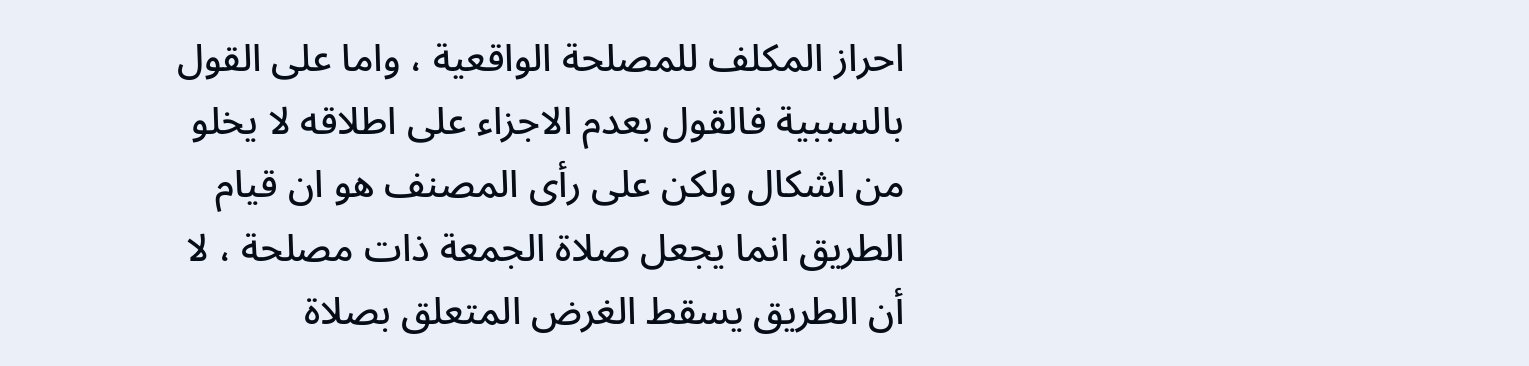احراز المكلف للمصلحة الواقعية ، واما على القول بالسببية فالقول بعدم الاجزاء على اطلاقه لا يخلو من اشكال ولكن على رأى المصنف هو ان قيام الطريق انما يجعل صلاة الجمعة ذات مصلحة ، لا أن الطريق يسقط الغرض المتعلق بصلاة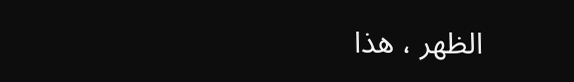الظهر ، هذا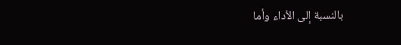بالنسبة إلى الأداء وأما